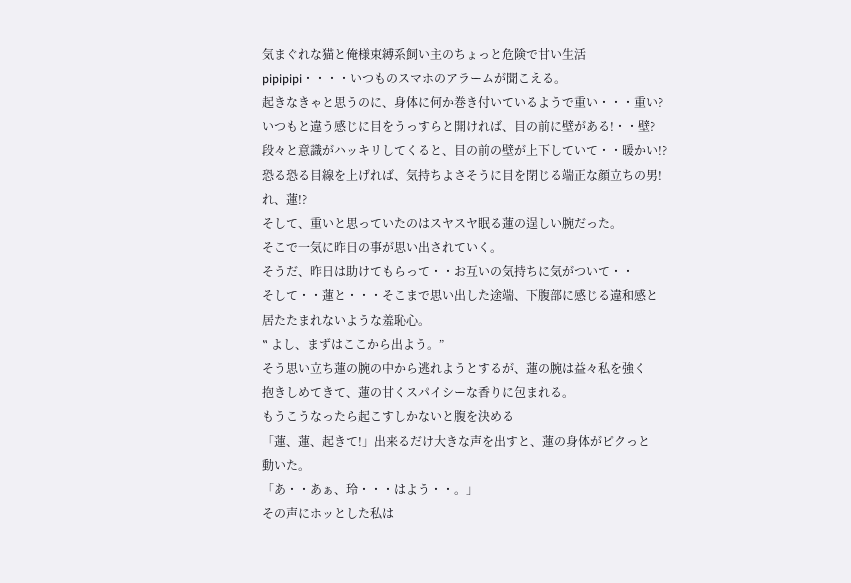気まぐれな猫と俺様束縛系飼い主のちょっと危険で甘い生活
pipipipi・・・・いつものスマホのアラームが聞こえる。
起きなきゃと思うのに、身体に何か巻き付いているようで重い・・・重い?
いつもと違う感じに目をうっすらと開ければ、目の前に壁がある!・・壁?
段々と意識がハッキリしてくると、目の前の壁が上下していて・・暖かい!?
恐る恐る目線を上げれば、気持ちよさそうに目を閉じる端正な顔立ちの男!
れ、蓮!?
そして、重いと思っていたのはスヤスヤ眠る蓮の逞しい腕だった。
そこで一気に昨日の事が思い出されていく。
そうだ、昨日は助けてもらって・・お互いの気持ちに気がついて・・
そして・・蓮と・・・そこまで思い出した途端、下腹部に感じる違和感と
居たたまれないような羞恥心。
‟ よし、まずはここから出よう。”
そう思い立ち蓮の腕の中から逃れようとするが、蓮の腕は益々私を強く
抱きしめてきて、蓮の甘くスパイシーな香りに包まれる。
もうこうなったら起こすしかないと腹を決める
「蓮、蓮、起きて!」出来るだけ大きな声を出すと、蓮の身体がピクっと
動いた。
「あ・・あぁ、玲・・・はよう・・。」
その声にホッとした私は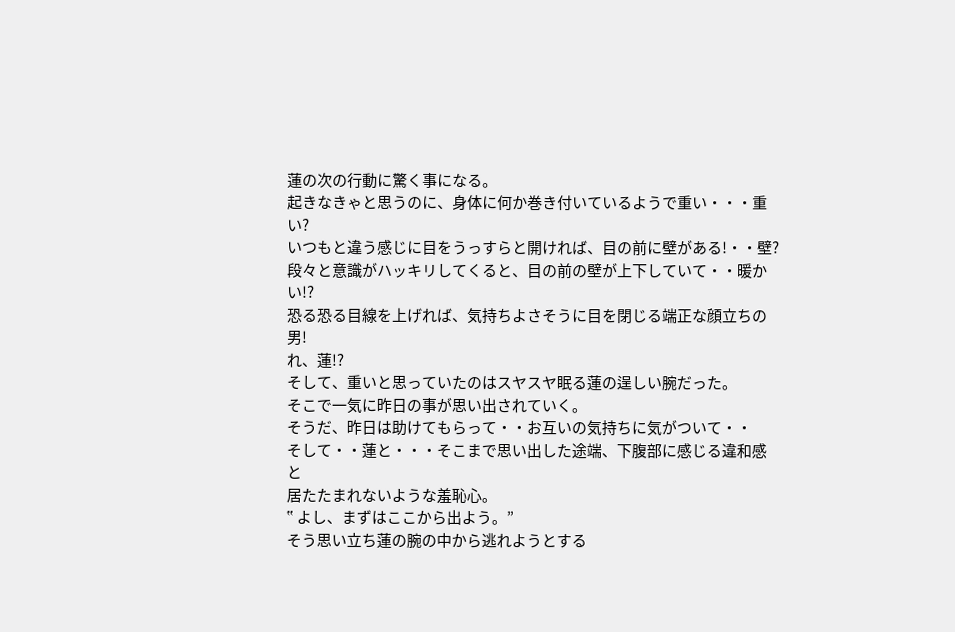蓮の次の行動に驚く事になる。
起きなきゃと思うのに、身体に何か巻き付いているようで重い・・・重い?
いつもと違う感じに目をうっすらと開ければ、目の前に壁がある!・・壁?
段々と意識がハッキリしてくると、目の前の壁が上下していて・・暖かい!?
恐る恐る目線を上げれば、気持ちよさそうに目を閉じる端正な顔立ちの男!
れ、蓮!?
そして、重いと思っていたのはスヤスヤ眠る蓮の逞しい腕だった。
そこで一気に昨日の事が思い出されていく。
そうだ、昨日は助けてもらって・・お互いの気持ちに気がついて・・
そして・・蓮と・・・そこまで思い出した途端、下腹部に感じる違和感と
居たたまれないような羞恥心。
‟ よし、まずはここから出よう。”
そう思い立ち蓮の腕の中から逃れようとする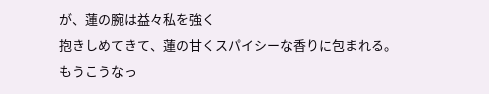が、蓮の腕は益々私を強く
抱きしめてきて、蓮の甘くスパイシーな香りに包まれる。
もうこうなっ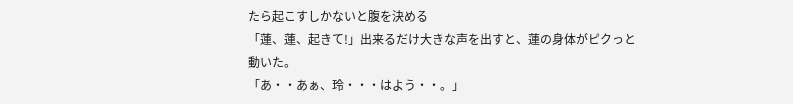たら起こすしかないと腹を決める
「蓮、蓮、起きて!」出来るだけ大きな声を出すと、蓮の身体がピクっと
動いた。
「あ・・あぁ、玲・・・はよう・・。」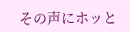その声にホッと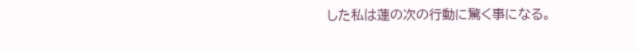した私は蓮の次の行動に驚く事になる。